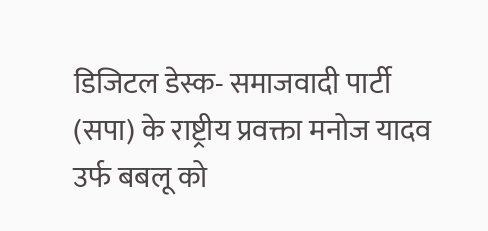डिजिटल डेस्क- समाजवादी पार्टी (सपा) के राष्ट्रीय प्रवक्ता मनोज यादव उर्फ बबलू को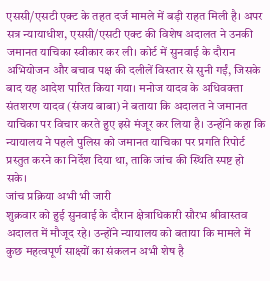एससी/एसटी एक्ट के तहत दर्ज मामले में बड़ी राहत मिली है। अपर सत्र न्यायाधीश, एससी/एसटी एक्ट की विशेष अदालत ने उनकी जमानत याचिका स्वीकार कर ली। कोर्ट में सुनवाई के दौरान अभियोजन और बचाव पक्ष की दलीलें विस्तार से सुनी गईं, जिसके बाद यह आदेश पारित किया गया। मनोज यादव के अधिवक्ता संतशरण यादव (संजय बाबा) ने बताया कि अदालत ने जमानत याचिका पर विचार करते हुए इसे मंजूर कर लिया है। उन्होंने कहा कि न्यायालय ने पहले पुलिस को जमानत याचिका पर प्रगति रिपोर्ट प्रस्तुत करने का निर्देश दिया था, ताकि जांच की स्थिति स्पष्ट हो सके।
जांच प्रक्रिया अभी भी जारी
शुक्रवार को हुई सुनवाई के दौरान क्षेत्राधिकारी सौरभ श्रीवास्तव अदालत में मौजूद रहे। उन्होंने न्यायालय को बताया कि मामले में कुछ महत्वपूर्ण साक्ष्यों का संकलन अभी शेष है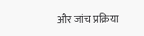और जांच प्रक्रिया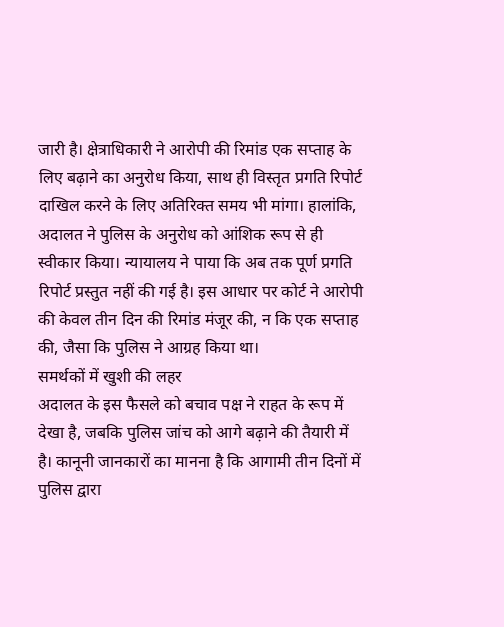जारी है। क्षेत्राधिकारी ने आरोपी की रिमांड एक सप्ताह के लिए बढ़ाने का अनुरोध किया, साथ ही विस्तृत प्रगति रिपोर्ट दाखिल करने के लिए अतिरिक्त समय भी मांगा। हालांकि, अदालत ने पुलिस के अनुरोध को आंशिक रूप से ही स्वीकार किया। न्यायालय ने पाया कि अब तक पूर्ण प्रगति रिपोर्ट प्रस्तुत नहीं की गई है। इस आधार पर कोर्ट ने आरोपी की केवल तीन दिन की रिमांड मंजूर की, न कि एक सप्ताह की, जैसा कि पुलिस ने आग्रह किया था।
समर्थकों में खुशी की लहर
अदालत के इस फैसले को बचाव पक्ष ने राहत के रूप में देखा है, जबकि पुलिस जांच को आगे बढ़ाने की तैयारी में है। कानूनी जानकारों का मानना है कि आगामी तीन दिनों में पुलिस द्वारा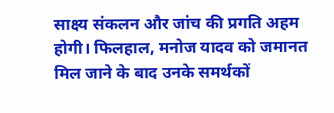साक्ष्य संकलन और जांच की प्रगति अहम होगी। फिलहाल, मनोज यादव को जमानत मिल जाने के बाद उनके समर्थकों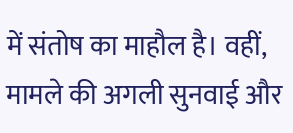में संतोष का माहौल है। वहीं, मामले की अगली सुनवाई और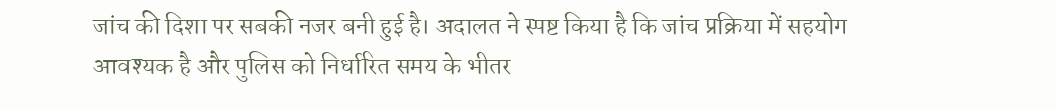जांच की दिशा पर सबकी नजर बनी हुई है। अदालत ने स्पष्ट किया है कि जांच प्रक्रिया में सहयोग आवश्यक है और पुलिस को निर्धारित समय के भीतर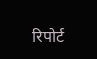रिपोर्ट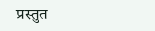प्रस्तुत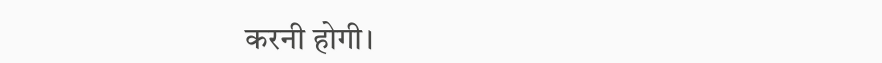करनी होगी।